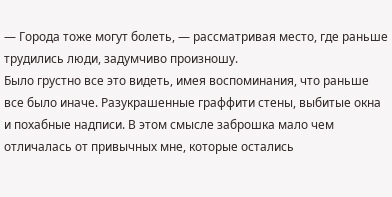— Города тоже могут болеть, — рассматривая место, где раньше трудились люди, задумчиво произношу.
Было грустно все это видеть, имея воспоминания, что раньше все было иначе. Разукрашенные граффити стены, выбитые окна и похабные надписи. В этом смысле заброшка мало чем отличалась от привычных мне, которые остались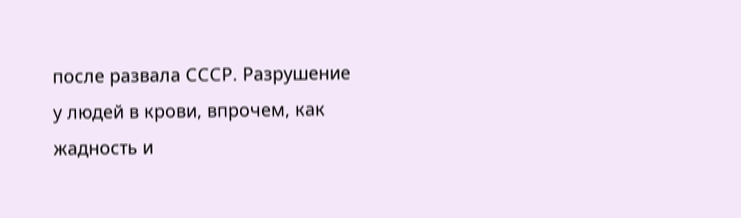после развала СССР. Разрушение у людей в крови, впрочем, как жадность и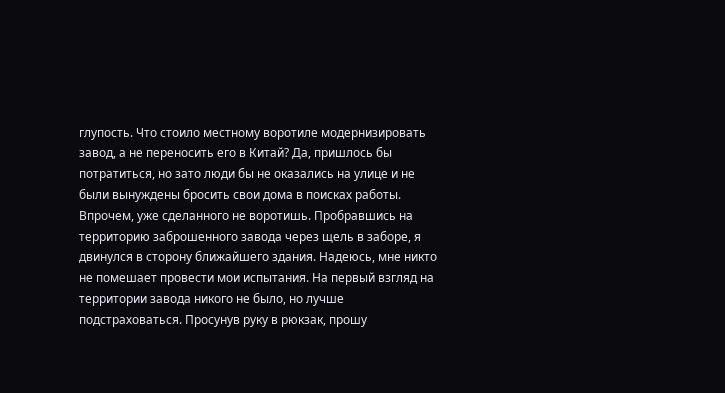глупость. Что стоило местному воротиле модернизировать завод, а не переносить его в Китай? Да, пришлось бы потратиться, но зато люди бы не оказались на улице и не были вынуждены бросить свои дома в поисках работы.
Впрочем, уже сделанного не воротишь. Пробравшись на территорию заброшенного завода через щель в заборе, я двинулся в сторону ближайшего здания. Надеюсь, мне никто не помешает провести мои испытания. На первый взгляд на территории завода никого не было, но лучше подстраховаться. Просунув руку в рюкзак, прошу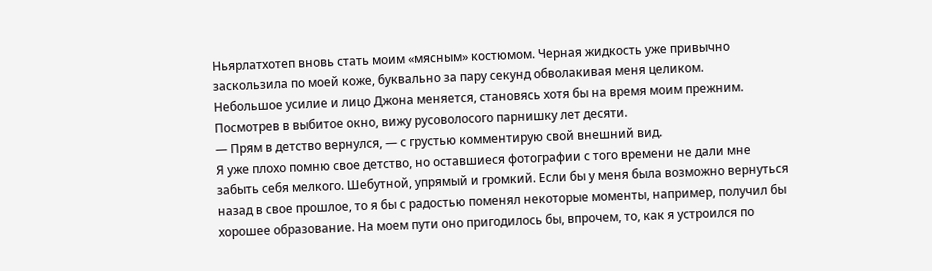Ньярлатхотеп вновь стать моим «мясным» костюмом. Черная жидкость уже привычно заскользила по моей коже, буквально за пару секунд обволакивая меня целиком.
Небольшое усилие и лицо Джона меняется, становясь хотя бы на время моим прежним. Посмотрев в выбитое окно, вижу русоволосого парнишку лет десяти.
— Прям в детство вернулся, — с грустью комментирую свой внешний вид.
Я уже плохо помню свое детство, но оставшиеся фотографии с того времени не дали мне забыть себя мелкого. Шебутной, упрямый и громкий. Если бы у меня была возможно вернуться назад в свое прошлое, то я бы с радостью поменял некоторые моменты, например, получил бы хорошее образование. На моем пути оно пригодилось бы, впрочем, то, как я устроился по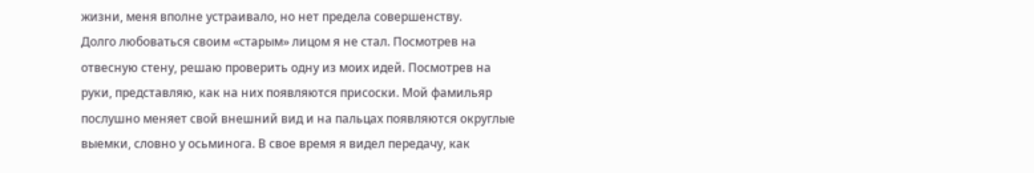жизни, меня вполне устраивало, но нет предела совершенству.
Долго любоваться своим «старым» лицом я не стал. Посмотрев на отвесную стену, решаю проверить одну из моих идей. Посмотрев на руки, представляю, как на них появляются присоски. Мой фамильяр послушно меняет свой внешний вид и на пальцах появляются округлые выемки, словно у осьминога. В свое время я видел передачу, как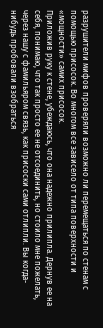разрушители мифов проверяли возможно ли перемещаться по стенам с помощью присосок. Во многом все зависело от типа поверхности и «мощности» самих присосок.
Приложив руку к стене, убеждаюсь, что она надежно прилипла. Дернув ее на себя, понимаю, что так просто ее не отсоединить, но стоило мне пожелать, через нашу с фамильяром связь, как присоски сами отлипли. Вы когда-нибудь пробовали взобраться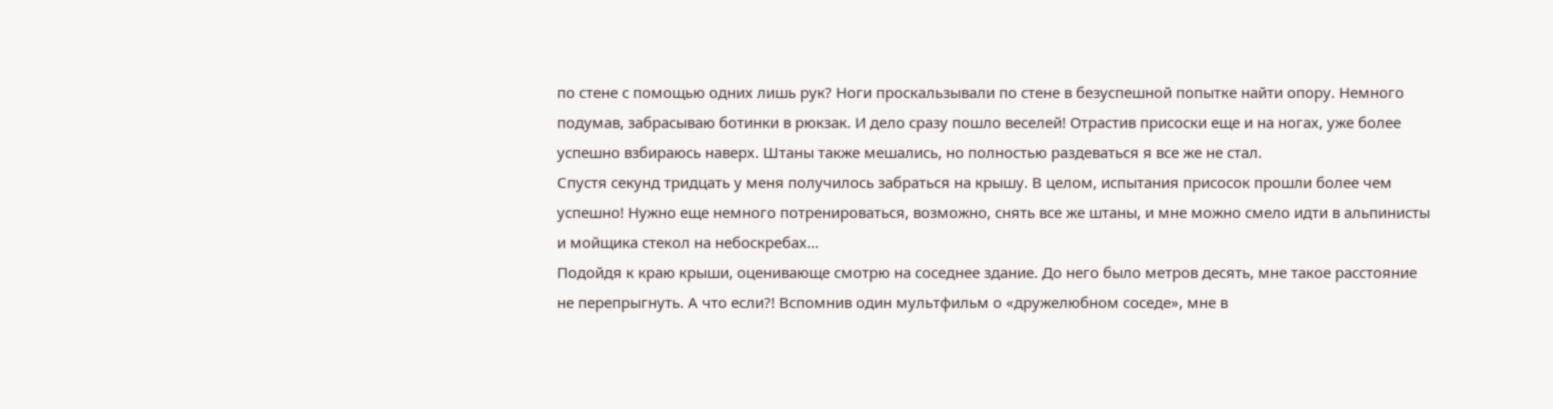по стене с помощью одних лишь рук? Ноги проскальзывали по стене в безуспешной попытке найти опору. Немного подумав, забрасываю ботинки в рюкзак. И дело сразу пошло веселей! Отрастив присоски еще и на ногах, уже более успешно взбираюсь наверх. Штаны также мешались, но полностью раздеваться я все же не стал.
Спустя секунд тридцать у меня получилось забраться на крышу. В целом, испытания присосок прошли более чем успешно! Нужно еще немного потренироваться, возможно, снять все же штаны, и мне можно смело идти в альпинисты и мойщика стекол на небоскребах…
Подойдя к краю крыши, оценивающе смотрю на соседнее здание. До него было метров десять, мне такое расстояние не перепрыгнуть. А что если?! Вспомнив один мультфильм о «дружелюбном соседе», мне в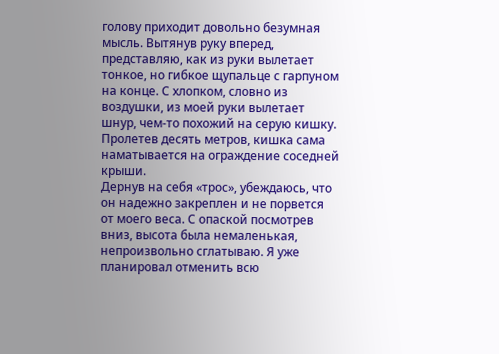голову приходит довольно безумная мысль. Вытянув руку вперед, представляю, как из руки вылетает тонкое, но гибкое щупальце с гарпуном на конце. С хлопком, словно из воздушки, из моей руки вылетает шнур, чем-то похожий на серую кишку. Пролетев десять метров, кишка сама наматывается на ограждение соседней крыши.
Дернув на себя «трос», убеждаюсь, что он надежно закреплен и не порвется от моего веса. С опаской посмотрев вниз, высота была немаленькая, непроизвольно сглатываю. Я уже планировал отменить всю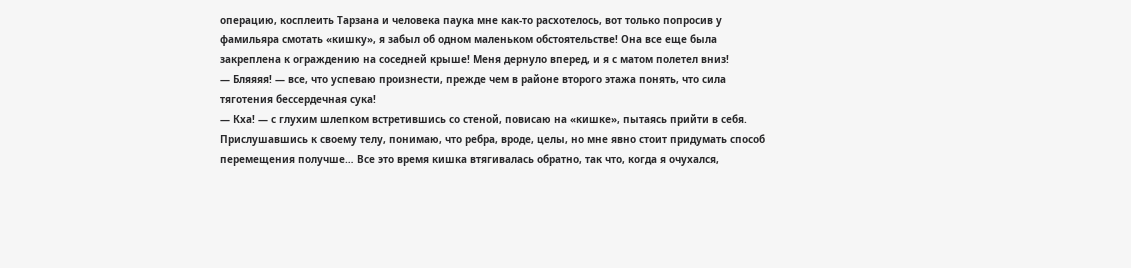операцию, косплеить Тарзана и человека паука мне как-то расхотелось, вот только попросив у фамильяра смотать «кишку», я забыл об одном маленьком обстоятельстве! Она все еще была закреплена к ограждению на соседней крыше! Меня дернуло вперед, и я с матом полетел вниз!
— Бляяяя! — все, что успеваю произнести, прежде чем в районе второго этажа понять, что сила тяготения бессердечная сука!
— Кха! — с глухим шлепком встретившись со стеной, повисаю на «кишке», пытаясь прийти в себя.
Прислушавшись к своему телу, понимаю, что ребра, вроде, целы, но мне явно стоит придумать способ перемещения получше… Все это время кишка втягивалась обратно, так что, когда я очухался,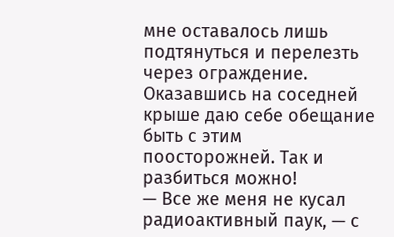мне оставалось лишь подтянуться и перелезть через ограждение. Оказавшись на соседней крыше даю себе обещание быть с этим поосторожней. Так и разбиться можно!
— Все же меня не кусал радиоактивный паук, — с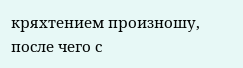кряхтением произношу, после чего с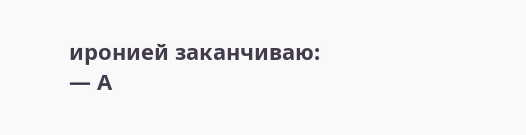иронией заканчиваю: — А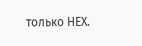только НЕХ.